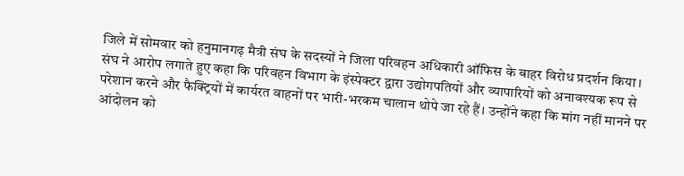जिले में सोमवार को हनुमानगढ़ मैत्री संघ के सदस्यों ने जिला परिवहन अधिकारी ऑफिस के बाहर विरोध प्रदर्शन किया। संघ ने आरोप लगाते हुए कहा कि परिवहन विभाग के इंस्पेक्टर द्वारा उद्योगपतियों और व्यापारियों को अनावश्यक रूप से परेशान करने और फैक्ट्रियों में कार्यरत वाहनों पर भारी-भरकम चालान थोपे जा रहे हैं। उन्होंने कहा कि मांग नहीं मानने पर आंदोलन को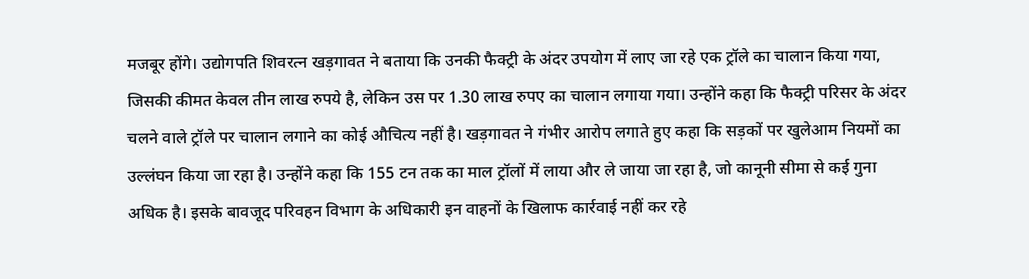मजबूर होंगे। उद्योगपति शिवरत्न खड़गावत ने बताया कि उनकी फैक्ट्री के अंदर उपयोग में लाए जा रहे एक ट्रॉले का चालान किया गया, जिसकी कीमत केवल तीन लाख रुपये है, लेकिन उस पर 1.30 लाख रुपए का चालान लगाया गया। उन्होंने कहा कि फैक्ट्री परिसर के अंदर चलने वाले ट्रॉले पर चालान लगाने का कोई औचित्य नहीं है। खड़गावत ने गंभीर आरोप लगाते हुए कहा कि सड़कों पर खुलेआम नियमों का उल्लंघन किया जा रहा है। उन्होंने कहा कि 155 टन तक का माल ट्रॉलों में लाया और ले जाया जा रहा है, जो कानूनी सीमा से कई गुना अधिक है। इसके बावजूद परिवहन विभाग के अधिकारी इन वाहनों के खिलाफ कार्रवाई नहीं कर रहे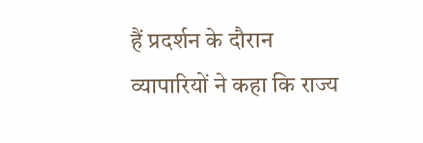हैं प्रदर्शन के दौरान व्यापारियों ने कहा कि राज्य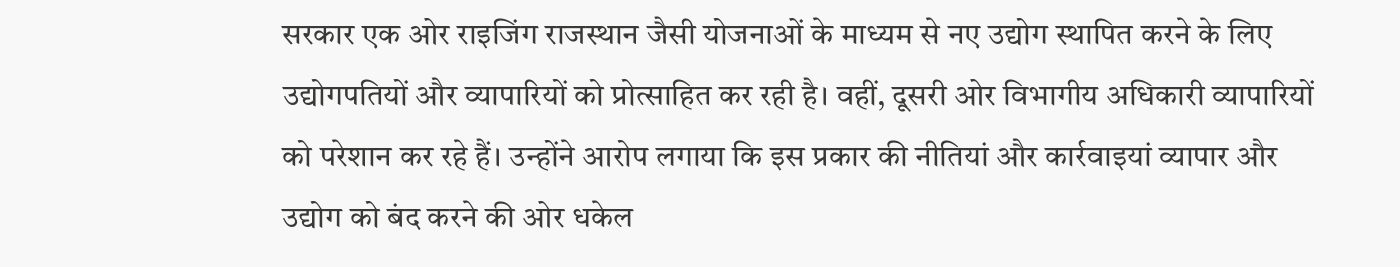सरकार एक ओर राइजिंग राजस्थान जैसी योजनाओं के माध्यम से नए उद्योग स्थापित करने के लिए उद्योगपतियों और व्यापारियों को प्रोत्साहित कर रही है। वहीं, दूसरी ओर विभागीय अधिकारी व्यापारियों को परेशान कर रहे हैं। उन्होंने आरोप लगाया कि इस प्रकार की नीतियां और कार्रवाइयां व्यापार और उद्योग को बंद करने की ओर धकेल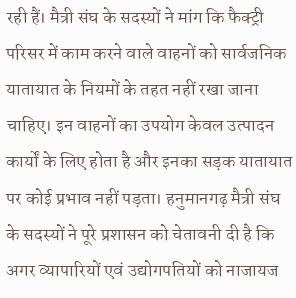रही हैं। मैत्री संघ के सदस्यों ने मांग कि फैक्ट्री परिसर में काम करने वाले वाहनों को सार्वजनिक यातायात के नियमों के तहत नहीं रखा जाना चाहिए। इन वाहनों का उपयोग केवल उत्पादन कार्यों के लिए होता है और इनका सड़क यातायात पर कोई प्रभाव नहीं पड़ता। हनुमानगढ़ मैत्री संघ के सदस्यों ने पूरे प्रशासन को चेतावनी दी है कि अगर व्यापारियों एवं उद्योगपतियों को नाजायज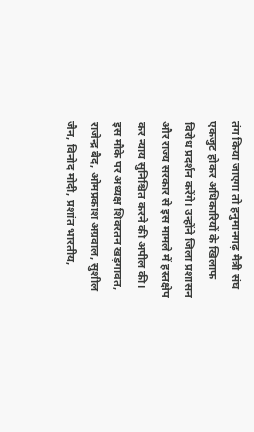तंग किया जाएगा तो हनुमानगढ़ मैत्री संघ एकजुट होकर अधिकारियों के खिलाफ विरोध प्रदर्शन करेंगे। उन्होंने जिला प्रशासन और राज्य सरकार से इस मामले में हस्तक्षेप कर न्याय सुनिश्चित करने की अपील की। इस मौके पर अध्यक्ष शिवरतन खड़गावत, राजेन्द्र बैद, ओमप्रकाश अग्रवाल, सुशील जैन, विनोद मोदी, प्रशांत भारतीय,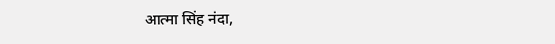आत्मा सिंह नंदा,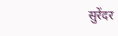सुरेंदर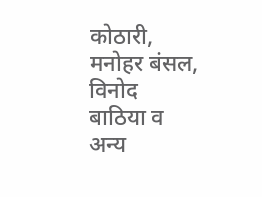कोठारी, मनोहर बंसल, विनोद बाठिया व अन्य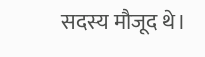सदस्य मौजूद थे।